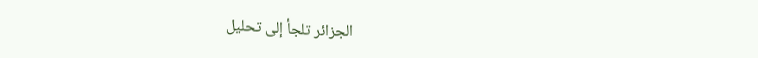الجزائر تلجأ إلى تحليل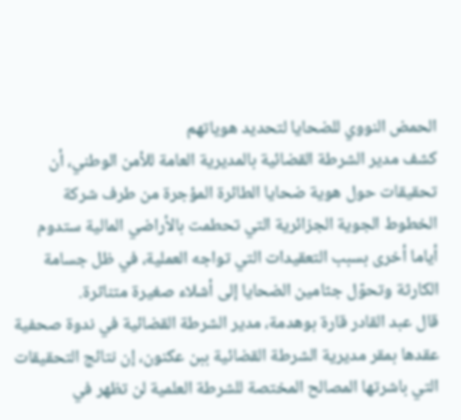الحمض النووي للضحايا لتحديد هوياتهم
كشف مدير الشرطة القضائية بالمديرية العامة للأمن الوطني، أن تحقيقات حول هوية ضحايا الطائرة المؤجرة من طرف شركة الخطوط الجوية الجزائرية التي تحطمت بالأراضي المالية ستدوم أياما أخرى بسبب التعقيدات التي تواجه العملية، في ظل جسامة الكارثة وتحوّل جثامين الضحايا إلى أشلاء صغيرة متناثرة.
قال عبد القادر قارة بوهدمة، مدير الشرطة القضائية في ندوة صحفية عقدها بمقر مديرية الشرطة القضائية ببن عكنون، إن نتائج التحقيقات التي باشرتها المصالح المختصة للشرطة العلمية لن تظهر في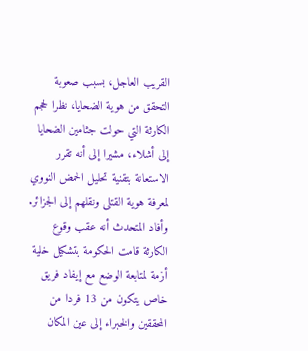القريب العاجل، بسبب صعوبة التحقق من هوية الضحايا، نظرا لحجم الكارثة التي حولت جثامين الضحايا إلى أشلاء، مشيرا إلى أنه تقرر الاستعانة بتقنية تحليل الحمض النووي لمعرفة هوية القتلى ونقلهم إلى الجزائر.
وأفاد المتحدث أنه عقب وقوع الكارثة قامت الحكومة بتشكيل خلية أزمة لمتابعة الوضع مع إيفاد فريق خاص يتكون من 13 فردا من المحققين والخبراء إلى عين المكان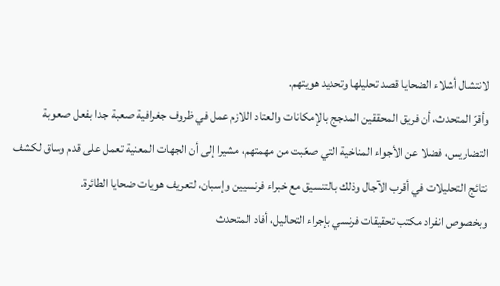لانتشال أشلاء الضحايا قصد تحليلها وتحديد هويتهم.
وأقرّ المتحدث، أن فريق المحققين المدجج بالإمكانات والعتاد اللازم عمل في ظروف جغرافية صعبة جدا بفعل صعوبة التضاريس، فضلا عن الأجواء المناخية التي صعّبت من مهمتهم، مشيرا إلى أن الجهات المعنية تعمل على قدم وساق لكشف نتائج التحليلات في أقرب الآجال وذلك بالتنسيق مع خبراء فرنسيين وإسبان، لتعريف هويات ضحايا الطائرة.
وبخصوص انفراد مكتب تحقيقات فرنسي بإجراء التحاليل، أفاد المتحدث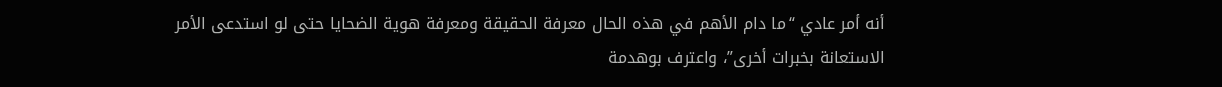أنه أمر عادي “ما دام الأهم في هذه الحال معرفة الحقيقة ومعرفة هوية الضحايا حتى لو استدعى الأمر الاستعانة بخبرات أخرى”، واعترف بوهدمة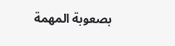بصعوبة المهمة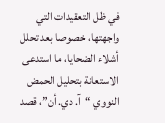في ظل التعقيدات التي واجهتها، خصوصا بعد تحلل أشلاء الضحايا، ما استدعى الاستعانة بتحليل الحمض النووي “آ. دي. أن”، قصد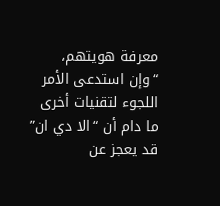معرفة هويتهم، “وإن استدعى الأمر اللجوء لتقنيات أخرى ما دام أن “الا دي ان” قد يعجز عن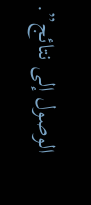الوصول إلى نتائج”.